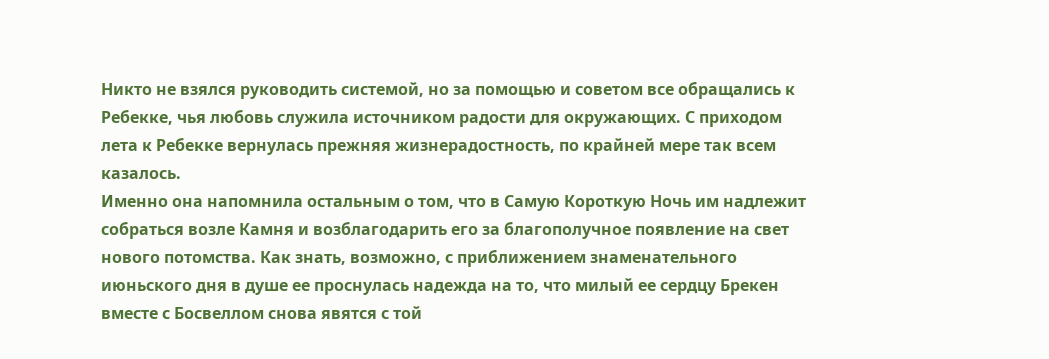Никто не взялся руководить системой, но за помощью и советом все обращались к Ребекке, чья любовь служила источником радости для окружающих. С приходом лета к Ребекке вернулась прежняя жизнерадостность, по крайней мере так всем казалось.
Именно она напомнила остальным о том, что в Самую Короткую Ночь им надлежит собраться возле Камня и возблагодарить его за благополучное появление на свет нового потомства. Как знать, возможно, с приближением знаменательного июньского дня в душе ее проснулась надежда на то, что милый ее сердцу Брекен вместе с Босвеллом снова явятся с той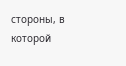стороны, в которой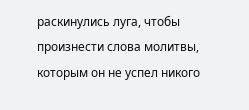раскинулись луга, чтобы произнести слова молитвы, которым он не успел никого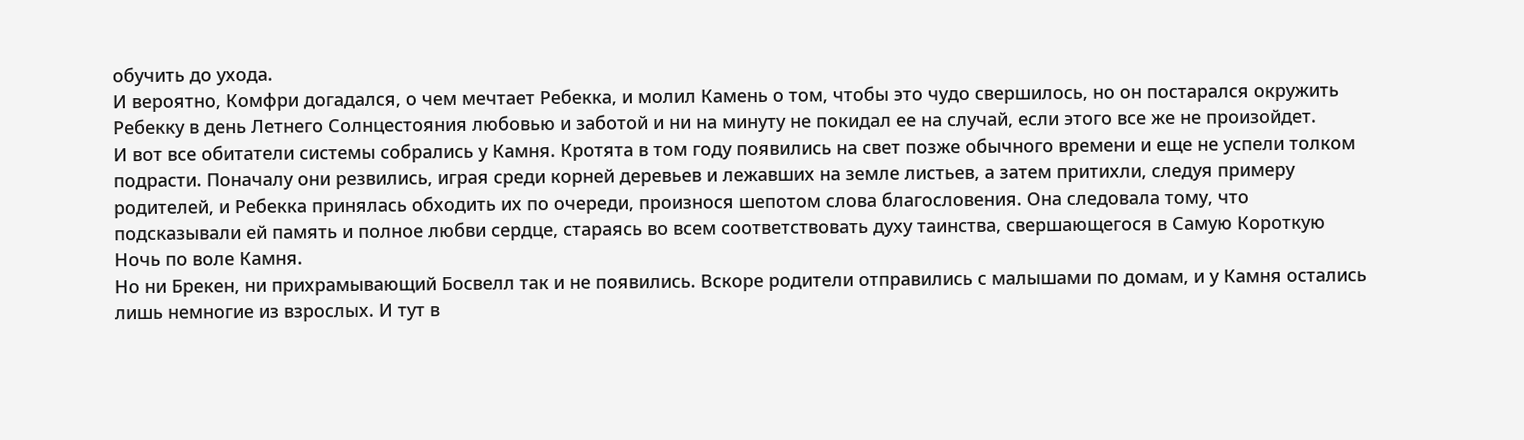обучить до ухода.
И вероятно, Комфри догадался, о чем мечтает Ребекка, и молил Камень о том, чтобы это чудо свершилось, но он постарался окружить Ребекку в день Летнего Солнцестояния любовью и заботой и ни на минуту не покидал ее на случай, если этого все же не произойдет.
И вот все обитатели системы собрались у Камня. Кротята в том году появились на свет позже обычного времени и еще не успели толком подрасти. Поначалу они резвились, играя среди корней деревьев и лежавших на земле листьев, а затем притихли, следуя примеру родителей, и Ребекка принялась обходить их по очереди, произнося шепотом слова благословения. Она следовала тому, что подсказывали ей память и полное любви сердце, стараясь во всем соответствовать духу таинства, свершающегося в Самую Короткую Ночь по воле Камня.
Но ни Брекен, ни прихрамывающий Босвелл так и не появились. Вскоре родители отправились с малышами по домам, и у Камня остались лишь немногие из взрослых. И тут в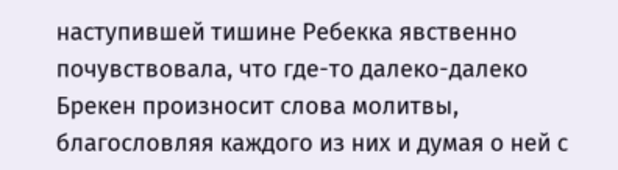наступившей тишине Ребекка явственно почувствовала, что где-то далеко-далеко Брекен произносит слова молитвы, благословляя каждого из них и думая о ней с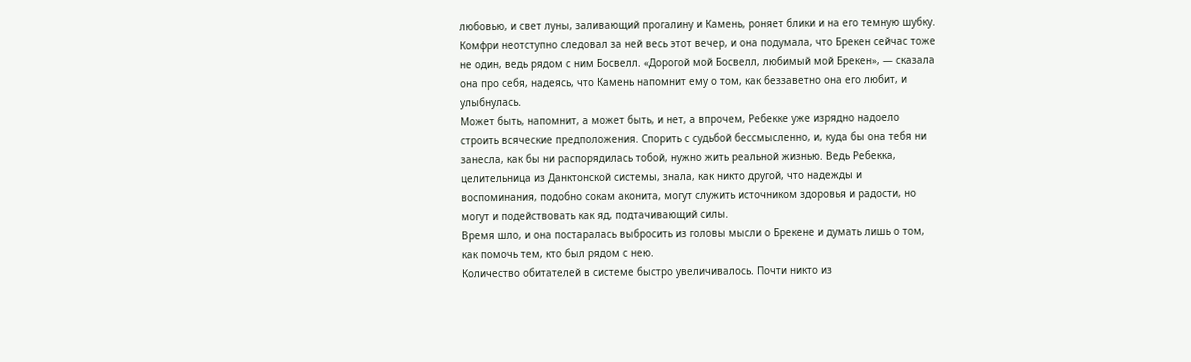любовью, и свет луны, заливающий прогалину и Камень, роняет блики и на его темную шубку. Комфри неотступно следовал за ней весь этот вечер, и она подумала, что Брекен сейчас тоже не один, ведь рядом с ним Босвелл. «Дорогой мой Босвелл, любимый мой Брекен», — сказала она про себя, надеясь, что Камень напомнит ему о том, как беззаветно она его любит, и улыбнулась.
Может быть, напомнит, а может быть, и нет, а впрочем, Ребекке уже изрядно надоело строить всяческие предположения. Спорить с судьбой бессмысленно, и, куда бы она тебя ни занесла, как бы ни распорядилась тобой, нужно жить реальной жизнью. Ведь Ребекка, целительница из Данктонской системы, знала, как никто другой, что надежды и воспоминания, подобно сокам аконита, могут служить источником здоровья и радости, но могут и подействовать как яд, подтачивающий силы.
Время шло, и она постаралась выбросить из головы мысли о Брекене и думать лишь о том, как помочь тем, кто был рядом с нею.
Количество обитателей в системе быстро увеличивалось. Почти никто из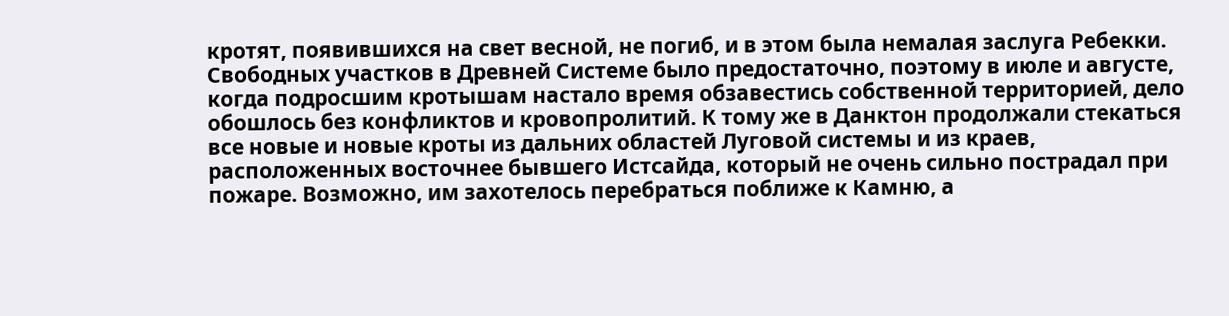кротят, появившихся на свет весной, не погиб, и в этом была немалая заслуга Ребекки. Свободных участков в Древней Системе было предостаточно, поэтому в июле и августе, когда подросшим кротышам настало время обзавестись собственной территорией, дело обошлось без конфликтов и кровопролитий. К тому же в Данктон продолжали стекаться все новые и новые кроты из дальних областей Луговой системы и из краев, расположенных восточнее бывшего Истсайда, который не очень сильно пострадал при пожаре. Возможно, им захотелось перебраться поближе к Камню, а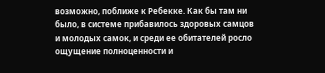возможно, поближе к Ребекке. Как бы там ни было, в системе прибавилось здоровых самцов и молодых самок, и среди ее обитателей росло ощущение полноценности и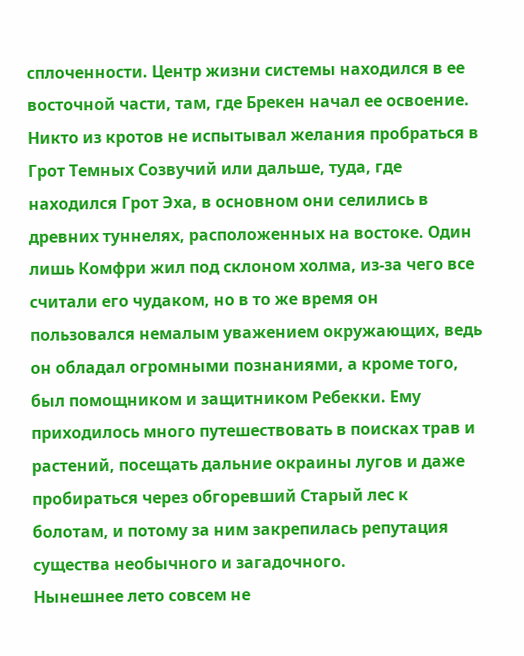сплоченности. Центр жизни системы находился в ее восточной части, там, где Брекен начал ее освоение.
Никто из кротов не испытывал желания пробраться в Грот Темных Созвучий или дальше, туда, где находился Грот Эха, в основном они селились в древних туннелях, расположенных на востоке. Один лишь Комфри жил под склоном холма, из-за чего все считали его чудаком, но в то же время он пользовался немалым уважением окружающих, ведь он обладал огромными познаниями, а кроме того, был помощником и защитником Ребекки. Ему приходилось много путешествовать в поисках трав и растений, посещать дальние окраины лугов и даже пробираться через обгоревший Старый лес к болотам, и потому за ним закрепилась репутация существа необычного и загадочного.
Нынешнее лето совсем не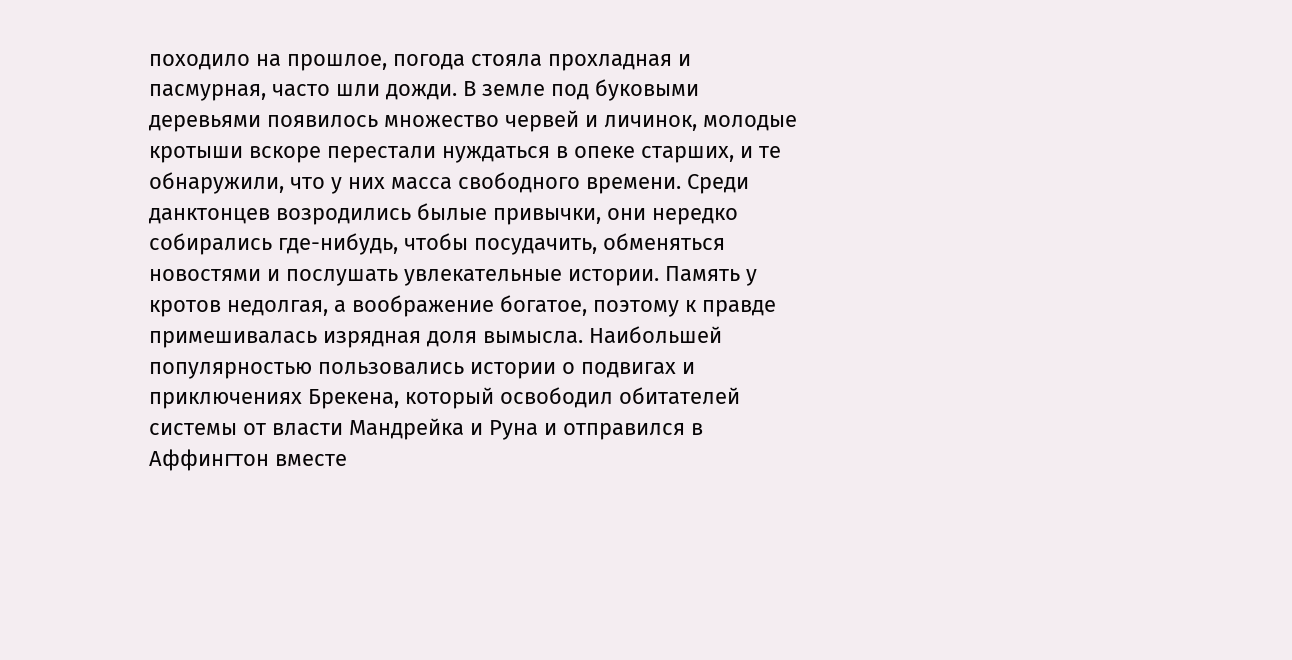походило на прошлое, погода стояла прохладная и пасмурная, часто шли дожди. В земле под буковыми деревьями появилось множество червей и личинок, молодые кротыши вскоре перестали нуждаться в опеке старших, и те обнаружили, что у них масса свободного времени. Среди данктонцев возродились былые привычки, они нередко собирались где-нибудь, чтобы посудачить, обменяться новостями и послушать увлекательные истории. Память у кротов недолгая, а воображение богатое, поэтому к правде примешивалась изрядная доля вымысла. Наибольшей популярностью пользовались истории о подвигах и приключениях Брекена, который освободил обитателей системы от власти Мандрейка и Руна и отправился в Аффингтон вместе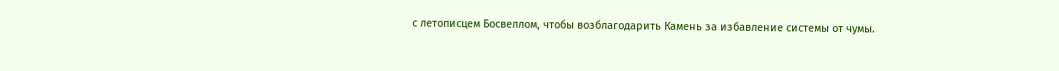с летописцем Босвеллом, чтобы возблагодарить Камень за избавление системы от чумы.